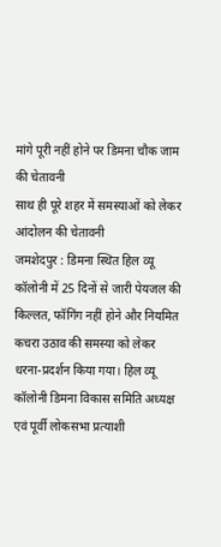मांगे पूरी नहीं होने पर डिमना चौक जाम की चेतावनी
साथ ही पूरे शहर में समस्याओं को लेकर आंदोलन की चेतावनी
जमशेदपुर : डिमना स्थित हिल व्यू कॉलोनी में 25 दिनों से जारी पेयजल की किल्लत, फॉगिंग नहीं होने और नियमित कचरा उठाव की समस्या को लेकर धरना-प्रदर्शन किया गया। हिल व्यू कॉलोनी डिमना विकास समिति अध्यक्ष एवं पूर्वी लोकसभा प्रत्याशी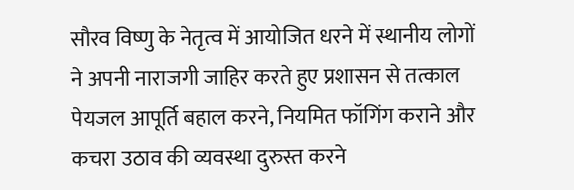सौरव विष्णु के नेतृत्व में आयोजित धरने में स्थानीय लोगों ने अपनी नाराजगी जाहिर करते हुए प्रशासन से तत्काल पेयजल आपूर्ति बहाल करने, नियमित फॉगिंग कराने और कचरा उठाव की व्यवस्था दुरुस्त करने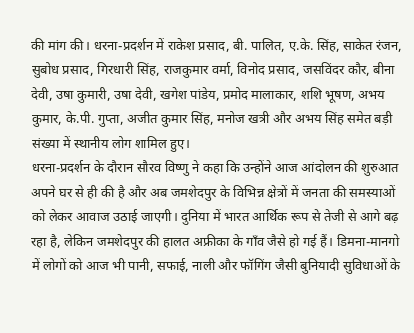की मांग की। धरना-प्रदर्शन में राकेश प्रसाद, बी. पालित, ए.के. सिंह, साकेत रंजन, सुबोध प्रसाद, गिरधारी सिंह, राजकुमार वर्मा, विनोद प्रसाद, जसविंदर कौर, बीना देवी, उषा कुमारी, उषा देवी, खगेश पांडेय, प्रमोद मालाकार, शशि भूषण, अभय कुमार, के.पी. गुप्ता, अजीत कुमार सिंह, मनोज खत्री और अभय सिंह समेत बड़ी संख्या में स्थानीय लोग शामिल हुए।
धरना-प्रदर्शन के दौरान सौरव विष्णु ने कहा कि उन्होंने आज आंदोलन की शुरुआत अपने घर से ही की है और अब जमशेदपुर के विभिन्न क्षेत्रों में जनता की समस्याओं को लेकर आवाज उठाई जाएगी। दुनिया में भारत आर्थिक रूप से तेजी से आगे बढ़ रहा है, लेकिन जमशेदपुर की हालत अफ्रीका के गाँव जैसे हो गई हैं। डिमना-मानगो में लोगों को आज भी पानी, सफाई, नाली और फॉगिंग जैसी बुनियादी सुविधाओं के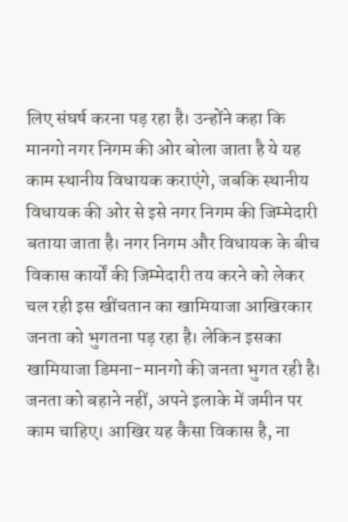लिए संघर्ष करना पड़ रहा है। उन्होंने कहा कि मानगो नगर निगम की ओर बोला जाता है ये यह काम स्थानीय विधायक कराएंगे, जबकि स्थानीय विधायक की ओर से इसे नगर निगम की जिम्मेदारी बताया जाता है। नगर निगम और विधायक के बीच विकास कार्यों की जिम्मेदारी तय करने को लेकर चल रही इस खींचतान का खामियाजा आखिरकार जनता को भुगतना पड़ रहा है। लेकिन इसका खामियाजा डिमना-मानगो की जनता भुगत रही है। जनता को बहाने नहीं, अपने इलाके में जमीन पर काम चाहिए। आखिर यह कैसा विकास है, ना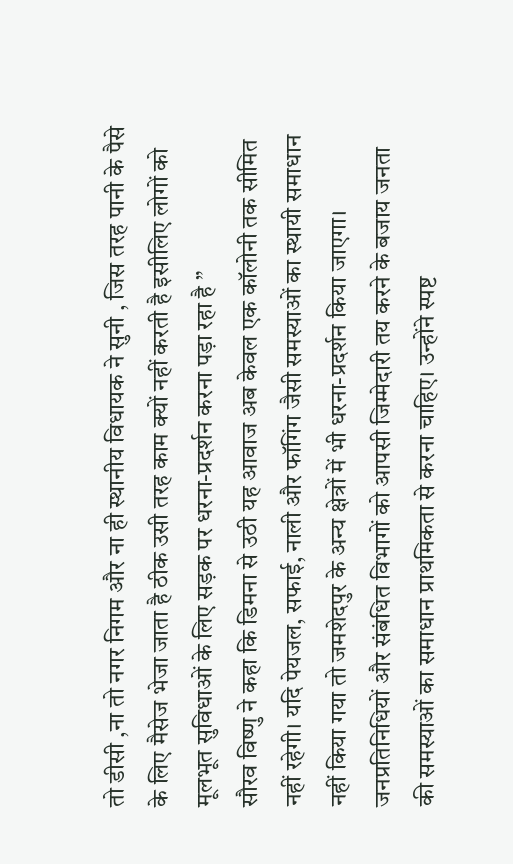तो डीसी ,ना तो नगर निगम और ना ही स्थानीय विधायक ने सुनी , जिस तरह पानी के पैसे के लिए मैसेज भेजा जाता है ठीक उसी तरह काम क्यों नहीं करती है इसीलिए लोगों को मूलभूत सुविधाओं के लिए सड़क पर धरना-प्रदर्शन करना पड़ा रहा है ”
सौरव विष्णु ने कहा कि डिमना से उठी यह आवाज अब केवल एक कॉलोनी तक सीमित नहीं रहेगी। यदि पेयजल, सफाई, नाली और फॉगिंग जैसी समस्याओं का स्थायी समाधान नहीं किया गया तो जमशेदपुर के अन्य क्षेत्रों में भी धरना-प्रदर्शन किया जाएगा। जनप्रतिनिधियों और संबंधित विभागों को आपसी जिम्मेदारी तय करने के बजाय जनता की समस्याओं का समाधान प्राथमिकता से करना चाहिए। उन्होंने स्पष्ट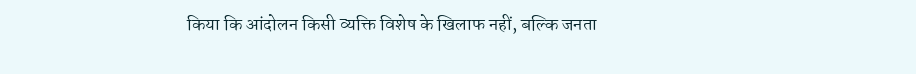किया कि आंदोलन किसी व्यक्ति विशेष के खिलाफ नहीं, बल्कि जनता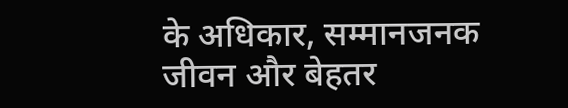के अधिकार, सम्मानजनक जीवन और बेहतर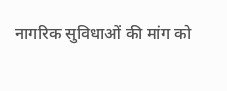नागरिक सुविधाओं की मांग को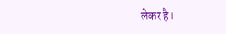लेकर है।